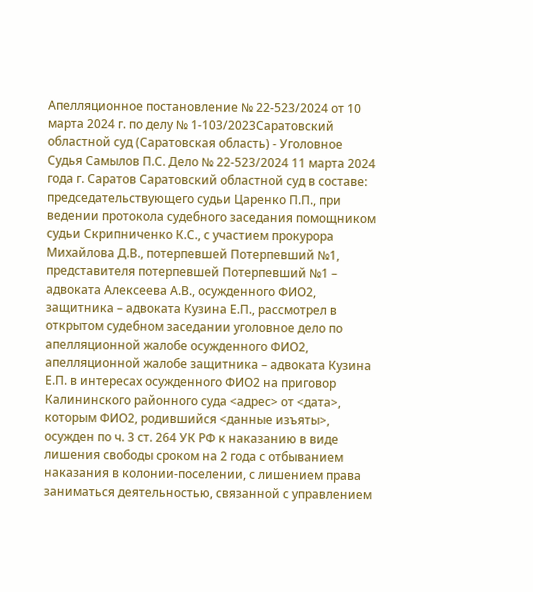Апелляционное постановление № 22-523/2024 от 10 марта 2024 г. по делу № 1-103/2023Саратовский областной суд (Саратовская область) - Уголовное Судья Самылов П.С. Дело № 22-523/2024 11 марта 2024 года г. Саратов Саратовский областной суд в составе: председательствующего судьи Царенко П.П., при ведении протокола судебного заседания помощником судьи Скрипниченко К.С., с участием прокурора Михайлова Д.В., потерпевшей Потерпевший №1, представителя потерпевшей Потерпевший №1 – адвоката Алексеева А.В., осужденного ФИО2, защитника – адвоката Кузина Е.П., рассмотрел в открытом судебном заседании уголовное дело по апелляционной жалобе осужденного ФИО2, апелляционной жалобе защитника – адвоката Кузина Е.П. в интересах осужденного ФИО2 на приговор Калининского районного суда <адрес> от <дата>, которым ФИО2, родившийся <данные изъяты>, осужден по ч. 3 ст. 264 УК РФ к наказанию в виде лишения свободы сроком на 2 года с отбыванием наказания в колонии-поселении, с лишением права заниматься деятельностью, связанной с управлением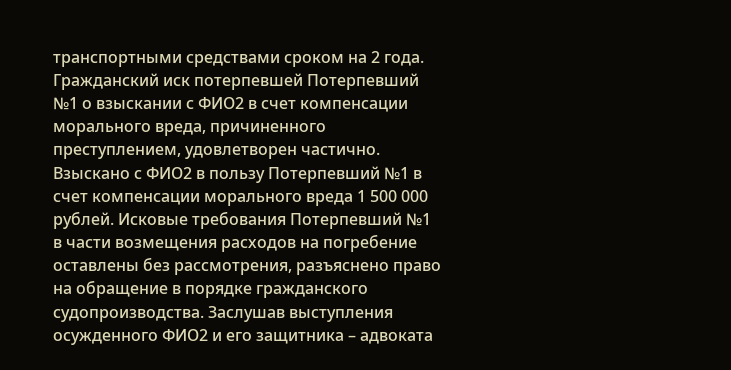транспортными средствами сроком на 2 года. Гражданский иск потерпевшей Потерпевший №1 о взыскании с ФИО2 в счет компенсации морального вреда, причиненного преступлением, удовлетворен частично. Взыскано с ФИО2 в пользу Потерпевший №1 в счет компенсации морального вреда 1 500 000 рублей. Исковые требования Потерпевший №1 в части возмещения расходов на погребение оставлены без рассмотрения, разъяснено право на обращение в порядке гражданского судопроизводства. Заслушав выступления осужденного ФИО2 и его защитника – адвоката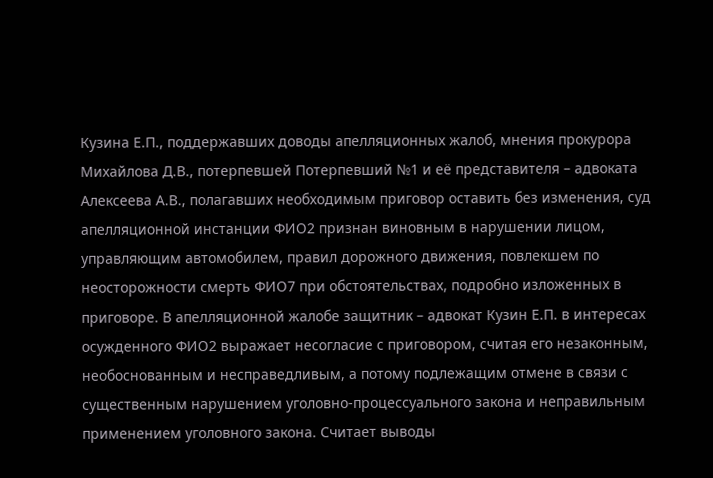Кузина Е.П., поддержавших доводы апелляционных жалоб, мнения прокурора Михайлова Д.В., потерпевшей Потерпевший №1 и её представителя – адвоката Алексеева А.В., полагавших необходимым приговор оставить без изменения, суд апелляционной инстанции ФИО2 признан виновным в нарушении лицом, управляющим автомобилем, правил дорожного движения, повлекшем по неосторожности смерть ФИО7 при обстоятельствах, подробно изложенных в приговоре. В апелляционной жалобе защитник – адвокат Кузин Е.П. в интересах осужденного ФИО2 выражает несогласие с приговором, считая его незаконным, необоснованным и несправедливым, а потому подлежащим отмене в связи с существенным нарушением уголовно-процессуального закона и неправильным применением уголовного закона. Считает выводы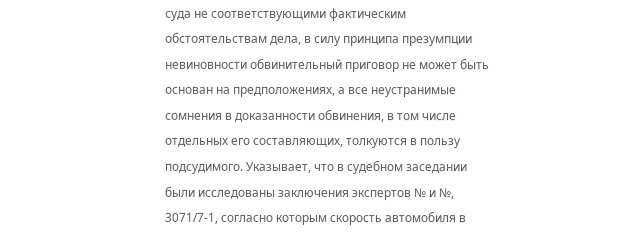суда не соответствующими фактическим обстоятельствам дела, в силу принципа презумпции невиновности обвинительный приговор не может быть основан на предположениях, а все неустранимые сомнения в доказанности обвинения, в том числе отдельных его составляющих, толкуются в пользу подсудимого. Указывает, что в судебном заседании были исследованы заключения экспертов № и №, 3071/7-1, согласно которым скорость автомобиля в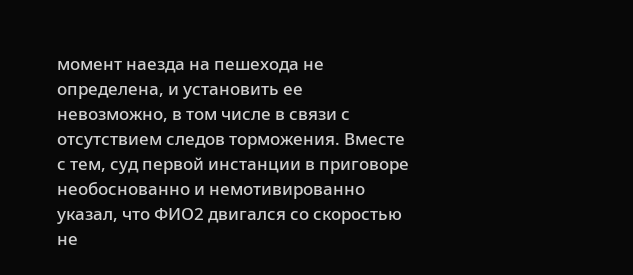момент наезда на пешехода не определена, и установить ее невозможно, в том числе в связи с отсутствием следов торможения. Вместе с тем, суд первой инстанции в приговоре необоснованно и немотивированно указал, что ФИО2 двигался со скоростью не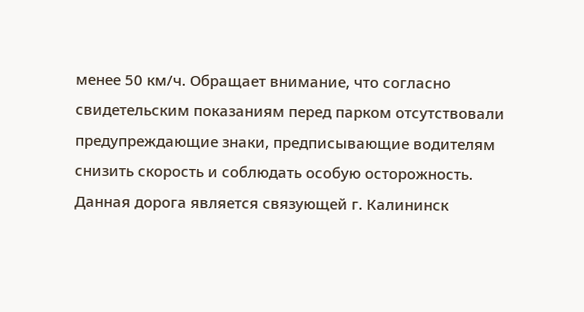менее 50 км/ч. Обращает внимание, что согласно свидетельским показаниям перед парком отсутствовали предупреждающие знаки, предписывающие водителям снизить скорость и соблюдать особую осторожность. Данная дорога является связующей г. Калининск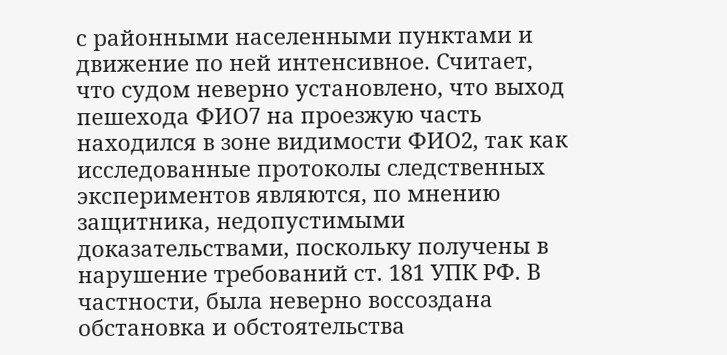с районными населенными пунктами и движение по ней интенсивное. Считает, что судом неверно установлено, что выход пешехода ФИО7 на проезжую часть находился в зоне видимости ФИО2, так как исследованные протоколы следственных экспериментов являются, по мнению защитника, недопустимыми доказательствами, поскольку получены в нарушение требований ст. 181 УПК РФ. В частности, была неверно воссоздана обстановка и обстоятельства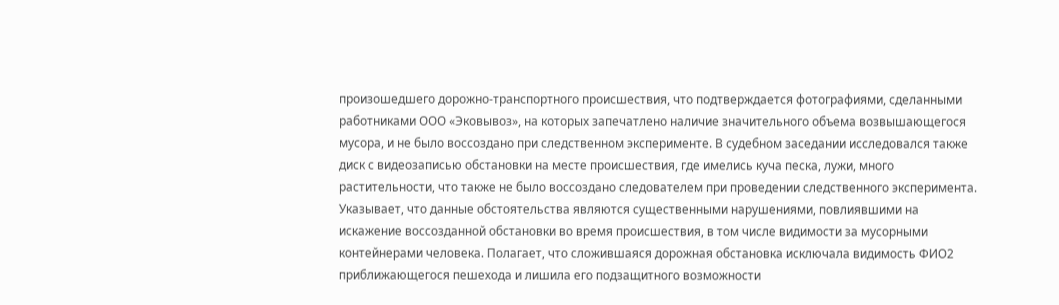произошедшего дорожно-транспортного происшествия, что подтверждается фотографиями, сделанными работниками ООО «Эковывоз», на которых запечатлено наличие значительного объема возвышающегося мусора, и не было воссоздано при следственном эксперименте. В судебном заседании исследовался также диск с видеозаписью обстановки на месте происшествия, где имелись куча песка, лужи, много растительности, что также не было воссоздано следователем при проведении следственного эксперимента. Указывает, что данные обстоятельства являются существенными нарушениями, повлиявшими на искажение воссозданной обстановки во время происшествия, в том числе видимости за мусорными контейнерами человека. Полагает, что сложившаяся дорожная обстановка исключала видимость ФИО2 приближающегося пешехода и лишила его подзащитного возможности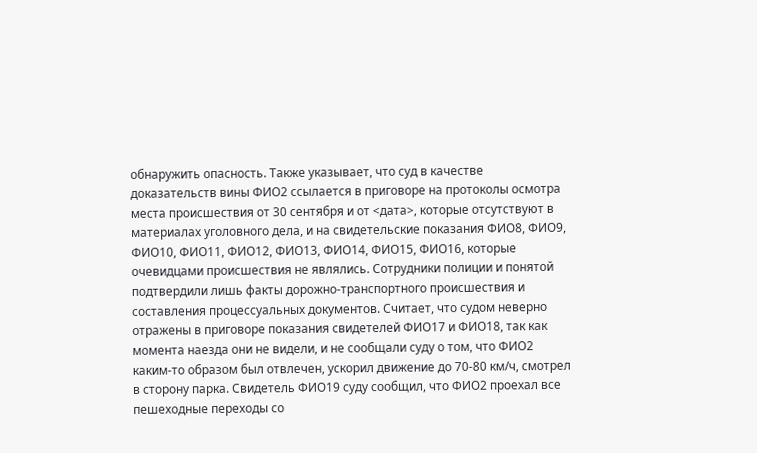обнаружить опасность. Также указывает, что суд в качестве доказательств вины ФИО2 ссылается в приговоре на протоколы осмотра места происшествия от 30 сентября и от <дата>, которые отсутствуют в материалах уголовного дела, и на свидетельские показания ФИО8, ФИО9, ФИО10, ФИО11, ФИО12, ФИО13, ФИО14, ФИО15, ФИО16, которые очевидцами происшествия не являлись. Сотрудники полиции и понятой подтвердили лишь факты дорожно-транспортного происшествия и составления процессуальных документов. Считает, что судом неверно отражены в приговоре показания свидетелей ФИО17 и ФИО18, так как момента наезда они не видели, и не сообщали суду о том, что ФИО2 каким-то образом был отвлечен, ускорил движение до 70-80 км/ч, смотрел в сторону парка. Свидетель ФИО19 суду сообщил, что ФИО2 проехал все пешеходные переходы со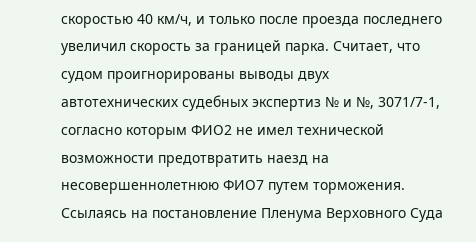скоростью 40 км/ч, и только после проезда последнего увеличил скорость за границей парка. Считает, что судом проигнорированы выводы двух автотехнических судебных экспертиз № и №, 3071/7-1, согласно которым ФИО2 не имел технической возможности предотвратить наезд на несовершеннолетнюю ФИО7 путем торможения. Ссылаясь на постановление Пленума Верховного Суда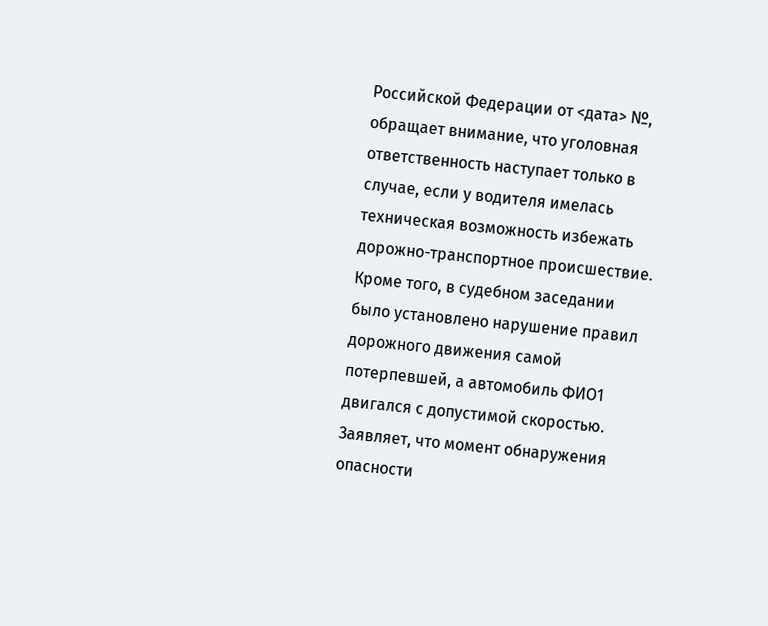Российской Федерации от <дата> №, обращает внимание, что уголовная ответственность наступает только в случае, если у водителя имелась техническая возможность избежать дорожно-транспортное происшествие. Кроме того, в судебном заседании было установлено нарушение правил дорожного движения самой потерпевшей, а автомобиль ФИО1 двигался с допустимой скоростью. Заявляет, что момент обнаружения опасности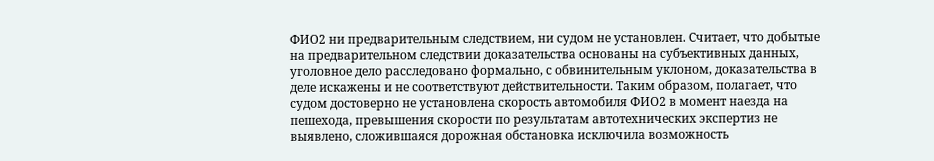ФИО2 ни предварительным следствием, ни судом не установлен. Считает, что добытые на предварительном следствии доказательства основаны на субъективных данных, уголовное дело расследовано формально, с обвинительным уклоном, доказательства в деле искажены и не соответствуют действительности. Таким образом, полагает, что судом достоверно не установлена скорость автомобиля ФИО2 в момент наезда на пешехода, превышения скорости по результатам автотехнических экспертиз не выявлено, сложившаяся дорожная обстановка исключила возможность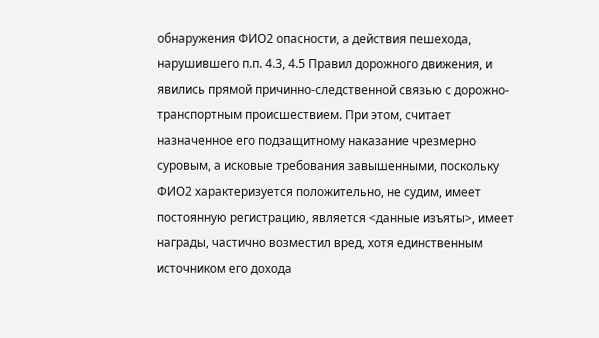обнаружения ФИО2 опасности, а действия пешехода, нарушившего п.п. 4.3, 4.5 Правил дорожного движения, и явились прямой причинно-следственной связью с дорожно-транспортным происшествием. При этом, считает назначенное его подзащитному наказание чрезмерно суровым, а исковые требования завышенными, поскольку ФИО2 характеризуется положительно, не судим, имеет постоянную регистрацию, является <данные изъяты>, имеет награды, частично возместил вред, хотя единственным источником его дохода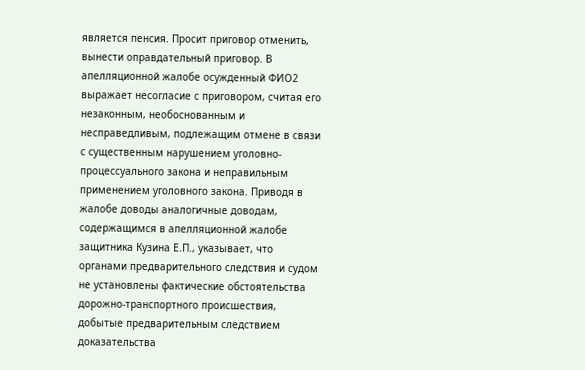является пенсия. Просит приговор отменить, вынести оправдательный приговор. В апелляционной жалобе осужденный ФИО2 выражает несогласие с приговором, считая его незаконным, необоснованным и несправедливым, подлежащим отмене в связи с существенным нарушением уголовно-процессуального закона и неправильным применением уголовного закона. Приводя в жалобе доводы аналогичные доводам, содержащимся в апелляционной жалобе защитника Кузина Е.П., указывает, что органами предварительного следствия и судом не установлены фактические обстоятельства дорожно-транспортного происшествия, добытые предварительным следствием доказательства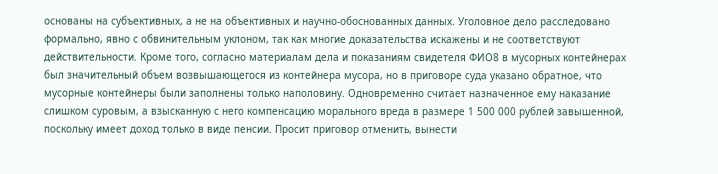основаны на субъективных, а не на объективных и научно-обоснованных данных. Уголовное дело расследовано формально, явно с обвинительным уклоном, так как многие доказательства искажены и не соответствуют действительности. Кроме того, согласно материалам дела и показаниям свидетеля ФИО8 в мусорных контейнерах был значительный объем возвышающегося из контейнера мусора, но в приговоре суда указано обратное, что мусорные контейнеры были заполнены только наполовину. Одновременно считает назначенное ему наказание слишком суровым, а взысканную с него компенсацию морального вреда в размере 1 500 000 рублей завышенной, поскольку имеет доход только в виде пенсии. Просит приговор отменить, вынести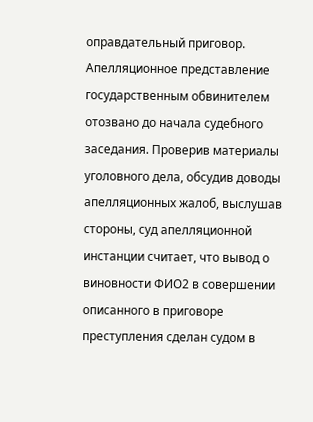оправдательный приговор. Апелляционное представление государственным обвинителем отозвано до начала судебного заседания. Проверив материалы уголовного дела, обсудив доводы апелляционных жалоб, выслушав стороны, суд апелляционной инстанции считает, что вывод о виновности ФИО2 в совершении описанного в приговоре преступления сделан судом в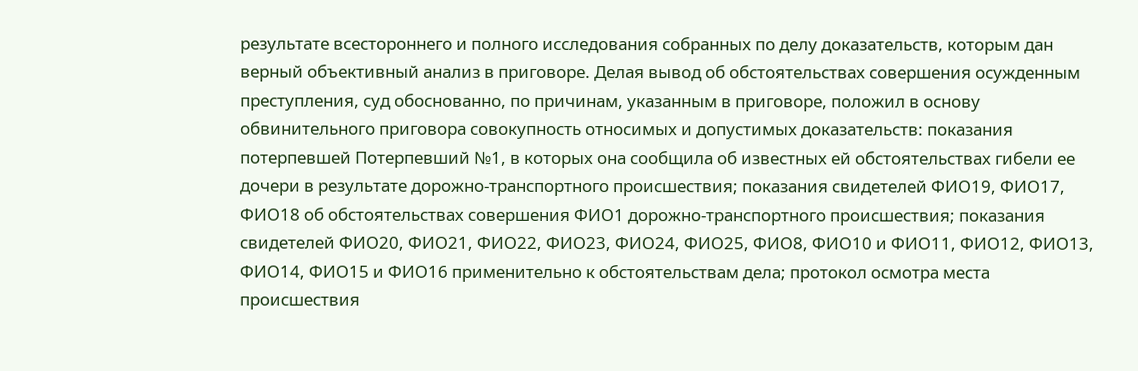результате всестороннего и полного исследования собранных по делу доказательств, которым дан верный объективный анализ в приговоре. Делая вывод об обстоятельствах совершения осужденным преступления, суд обоснованно, по причинам, указанным в приговоре, положил в основу обвинительного приговора совокупность относимых и допустимых доказательств: показания потерпевшей Потерпевший №1, в которых она сообщила об известных ей обстоятельствах гибели ее дочери в результате дорожно-транспортного происшествия; показания свидетелей ФИО19, ФИО17, ФИО18 об обстоятельствах совершения ФИО1 дорожно-транспортного происшествия; показания свидетелей ФИО20, ФИО21, ФИО22, ФИО23, ФИО24, ФИО25, ФИО8, ФИО10 и ФИО11, ФИО12, ФИО13, ФИО14, ФИО15 и ФИО16 применительно к обстоятельствам дела; протокол осмотра места происшествия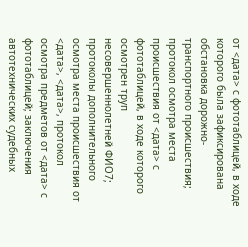от <дата> с фототаблицей, в ходе которого была зафиксирована обстановка дорожно-транспортного происшествия; протокол осмотра места происшествия от <дата> с фототаблицей, в ходе которого осмотрен труп несовершеннолетней ФИО7; протоколы дополнительного осмотра места происшествия от <дата>, <дата>, протокол осмотра предметов от <дата> с фототаблицей; заключения автотехнических судебных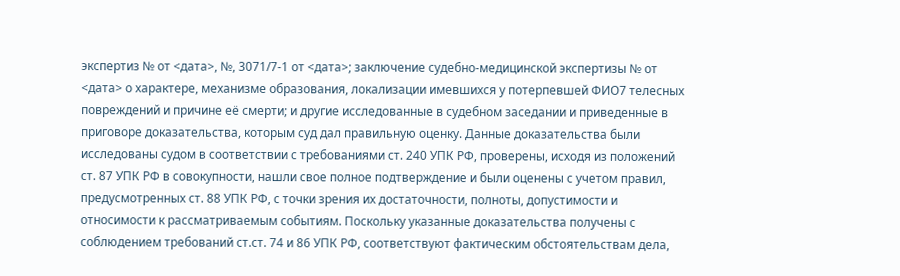экспертиз № от <дата>, №, 3071/7-1 от <дата>; заключение судебно-медицинской экспертизы № от <дата> о характере, механизме образования, локализации имевшихся у потерпевшей ФИО7 телесных повреждений и причине её смерти; и другие исследованные в судебном заседании и приведенные в приговоре доказательства, которым суд дал правильную оценку. Данные доказательства были исследованы судом в соответствии с требованиями ст. 240 УПК РФ, проверены, исходя из положений ст. 87 УПК РФ в совокупности, нашли свое полное подтверждение и были оценены с учетом правил, предусмотренных ст. 88 УПК РФ, с точки зрения их достаточности, полноты, допустимости и относимости к рассматриваемым событиям. Поскольку указанные доказательства получены с соблюдением требований ст.ст. 74 и 86 УПК РФ, соответствуют фактическим обстоятельствам дела,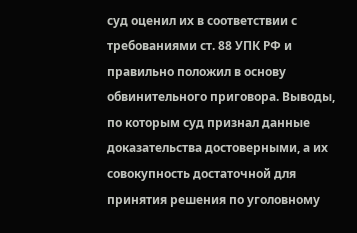суд оценил их в соответствии с требованиями ст. 88 УПК РФ и правильно положил в основу обвинительного приговора. Выводы, по которым суд признал данные доказательства достоверными, а их совокупность достаточной для принятия решения по уголовному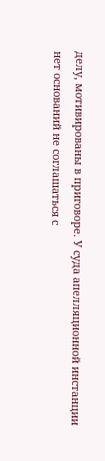делу, мотивированы в приговоре. У суда апелляционной инстанции нет оснований не соглашаться с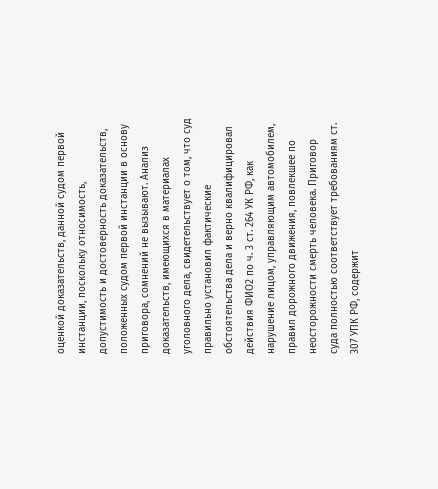оценкой доказательств, данной судом первой инстанции, поскольку относимость, допустимость и достоверность доказательств, положенных судом первой инстанции в основу приговора, сомнений не вызывают. Анализ доказательств, имеющихся в материалах уголовного дела, свидетельствует о том, что суд правильно установил фактические обстоятельства дела и верно квалифицировал действия ФИО2 по ч. 3 ст. 264 УК РФ, как нарушение лицом, управляющим автомобилем, правил дорожного движения, повлекшее по неосторожности смерть человека. Приговор суда полностью соответствует требованиям ст. 307 УПК РФ, содержит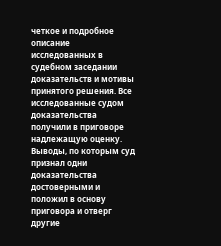четкое и подробное описание исследованных в судебном заседании доказательств и мотивы принятого решения. Все исследованные судом доказательства получили в приговоре надлежащую оценку. Выводы, по которым суд признал одни доказательства достоверными и положил в основу приговора и отверг другие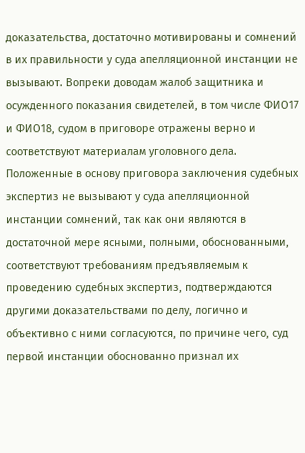доказательства, достаточно мотивированы и сомнений в их правильности у суда апелляционной инстанции не вызывают. Вопреки доводам жалоб защитника и осужденного показания свидетелей, в том числе ФИО17 и ФИО18, судом в приговоре отражены верно и соответствуют материалам уголовного дела. Положенные в основу приговора заключения судебных экспертиз не вызывают у суда апелляционной инстанции сомнений, так как они являются в достаточной мере ясными, полными, обоснованными, соответствуют требованиям предъявляемым к проведению судебных экспертиз, подтверждаются другими доказательствами по делу, логично и объективно с ними согласуются, по причине чего, суд первой инстанции обоснованно признал их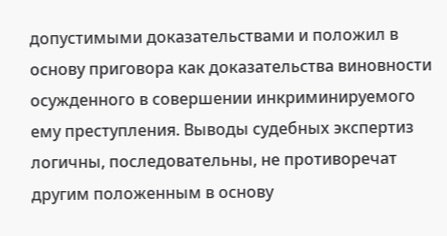допустимыми доказательствами и положил в основу приговора как доказательства виновности осужденного в совершении инкриминируемого ему преступления. Выводы судебных экспертиз логичны, последовательны, не противоречат другим положенным в основу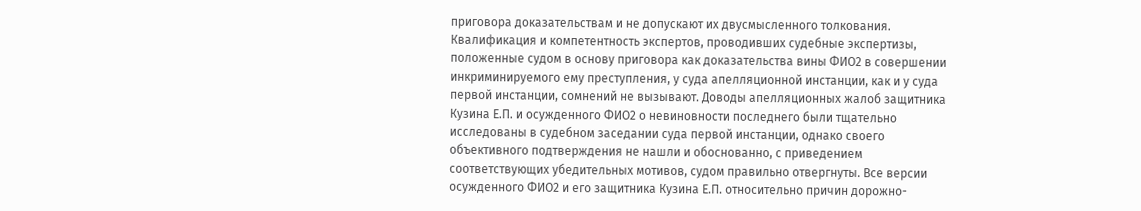приговора доказательствам и не допускают их двусмысленного толкования. Квалификация и компетентность экспертов, проводивших судебные экспертизы, положенные судом в основу приговора как доказательства вины ФИО2 в совершении инкриминируемого ему преступления, у суда апелляционной инстанции, как и у суда первой инстанции, сомнений не вызывают. Доводы апелляционных жалоб защитника Кузина Е.П. и осужденного ФИО2 о невиновности последнего были тщательно исследованы в судебном заседании суда первой инстанции, однако своего объективного подтверждения не нашли и обоснованно, с приведением соответствующих убедительных мотивов, судом правильно отвергнуты. Все версии осужденного ФИО2 и его защитника Кузина Е.П. относительно причин дорожно-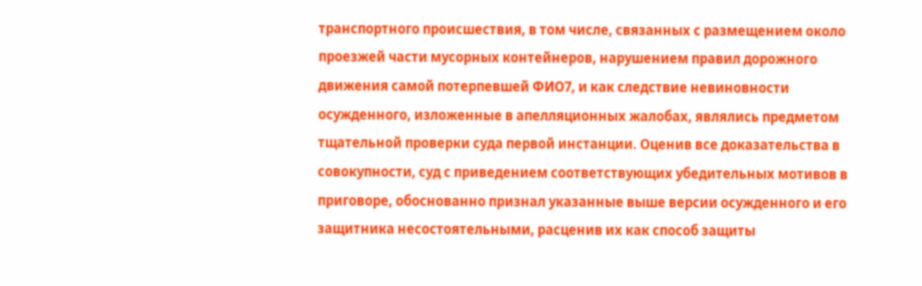транспортного происшествия, в том числе, связанных с размещением около проезжей части мусорных контейнеров, нарушением правил дорожного движения самой потерпевшей ФИО7, и как следствие невиновности осужденного, изложенные в апелляционных жалобах, являлись предметом тщательной проверки суда первой инстанции. Оценив все доказательства в совокупности, суд с приведением соответствующих убедительных мотивов в приговоре, обоснованно признал указанные выше версии осужденного и его защитника несостоятельными, расценив их как способ защиты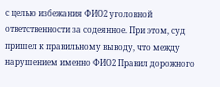с целью избежания ФИО2 уголовной ответственности за содеянное. При этом, суд пришел к правильному выводу, что между нарушением именно ФИО2 Правил дорожного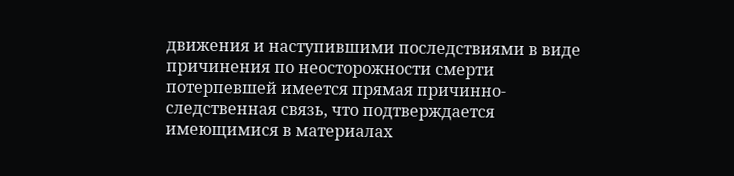движения и наступившими последствиями в виде причинения по неосторожности смерти потерпевшей имеется прямая причинно-следственная связь, что подтверждается имеющимися в материалах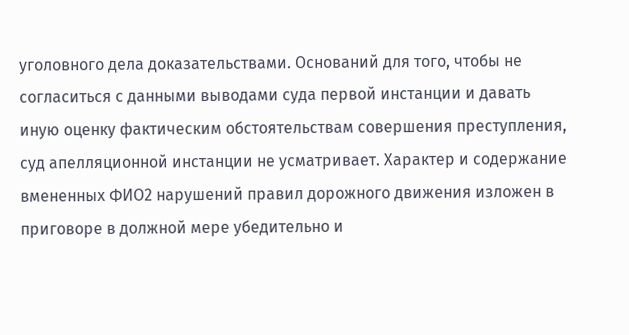уголовного дела доказательствами. Оснований для того, чтобы не согласиться с данными выводами суда первой инстанции и давать иную оценку фактическим обстоятельствам совершения преступления, суд апелляционной инстанции не усматривает. Характер и содержание вмененных ФИО2 нарушений правил дорожного движения изложен в приговоре в должной мере убедительно и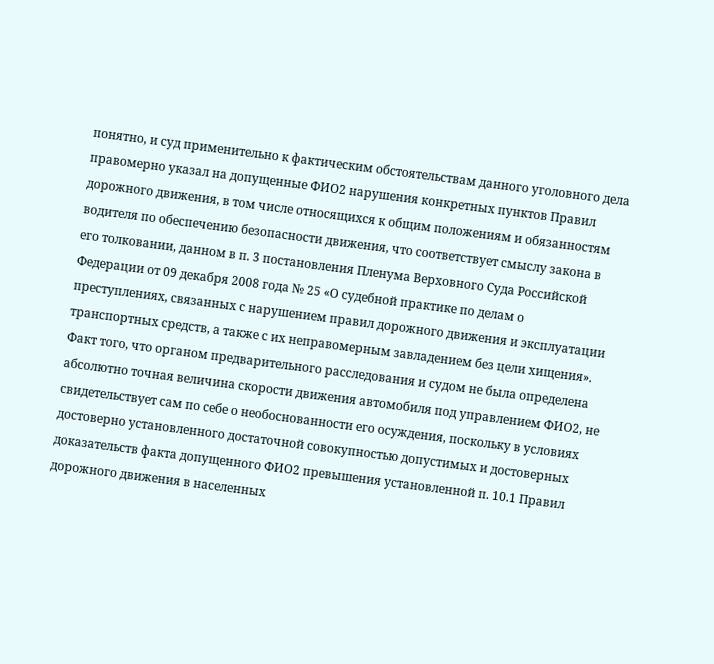понятно, и суд применительно к фактическим обстоятельствам данного уголовного дела правомерно указал на допущенные ФИО2 нарушения конкретных пунктов Правил дорожного движения, в том числе относящихся к общим положениям и обязанностям водителя по обеспечению безопасности движения, что соответствует смыслу закона в его толковании, данном в п. 3 постановления Пленума Верховного Суда Российской Федерации от 09 декабря 2008 года № 25 «О судебной практике по делам о преступлениях, связанных с нарушением правил дорожного движения и эксплуатации транспортных средств, а также с их неправомерным завладением без цели хищения». Факт того, что органом предварительного расследования и судом не была определена абсолютно точная величина скорости движения автомобиля под управлением ФИО2, не свидетельствует сам по себе о необоснованности его осуждения, поскольку в условиях достоверно установленного достаточной совокупностью допустимых и достоверных доказательств факта допущенного ФИО2 превышения установленной п. 10.1 Правил дорожного движения в населенных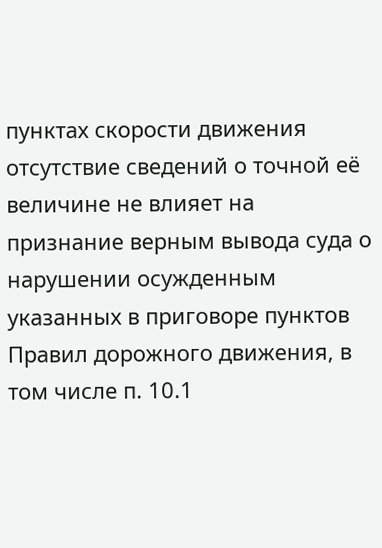пунктах скорости движения отсутствие сведений о точной её величине не влияет на признание верным вывода суда о нарушении осужденным указанных в приговоре пунктов Правил дорожного движения, в том числе п. 10.1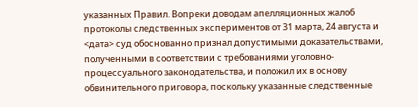указанных Правил. Вопреки доводам апелляционных жалоб протоколы следственных экспериментов от 31 марта, 24 августа и <дата> суд обоснованно признал допустимыми доказательствами, полученными в соответствии с требованиями уголовно-процессуального законодательства, и положил их в основу обвинительного приговора, поскольку указанные следственные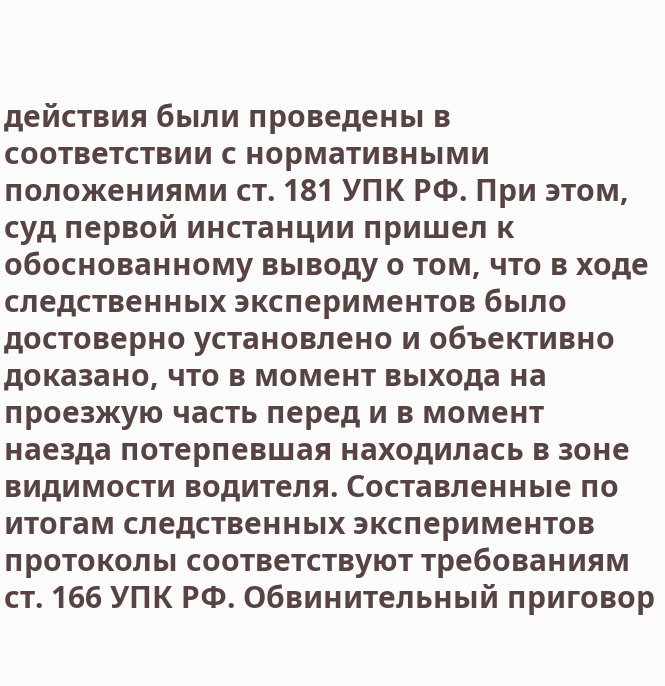действия были проведены в соответствии с нормативными положениями ст. 181 УПК РФ. При этом, суд первой инстанции пришел к обоснованному выводу о том, что в ходе следственных экспериментов было достоверно установлено и объективно доказано, что в момент выхода на проезжую часть перед и в момент наезда потерпевшая находилась в зоне видимости водителя. Составленные по итогам следственных экспериментов протоколы соответствуют требованиям ст. 166 УПК РФ. Обвинительный приговор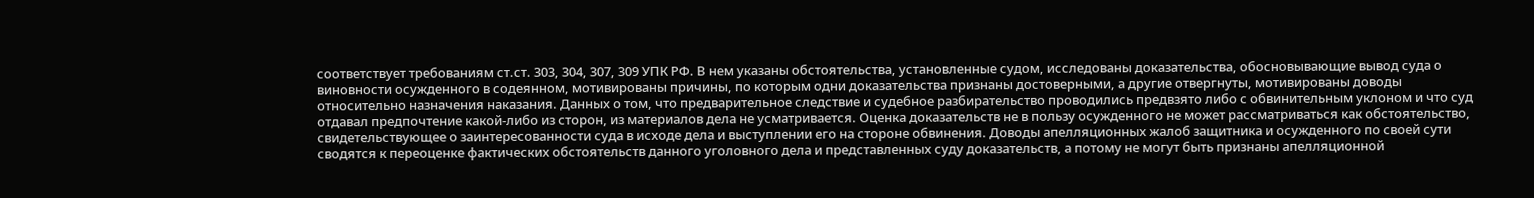соответствует требованиям ст.ст. 303, 304, 307, 309 УПК РФ. В нем указаны обстоятельства, установленные судом, исследованы доказательства, обосновывающие вывод суда о виновности осужденного в содеянном, мотивированы причины, по которым одни доказательства признаны достоверными, а другие отвергнуты, мотивированы доводы относительно назначения наказания. Данных о том, что предварительное следствие и судебное разбирательство проводились предвзято либо с обвинительным уклоном и что суд отдавал предпочтение какой-либо из сторон, из материалов дела не усматривается. Оценка доказательств не в пользу осужденного не может рассматриваться как обстоятельство, свидетельствующее о заинтересованности суда в исходе дела и выступлении его на стороне обвинения. Доводы апелляционных жалоб защитника и осужденного по своей сути сводятся к переоценке фактических обстоятельств данного уголовного дела и представленных суду доказательств, а потому не могут быть признаны апелляционной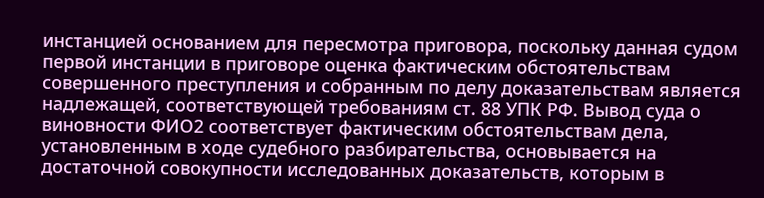инстанцией основанием для пересмотра приговора, поскольку данная судом первой инстанции в приговоре оценка фактическим обстоятельствам совершенного преступления и собранным по делу доказательствам является надлежащей, соответствующей требованиям ст. 88 УПК РФ. Вывод суда о виновности ФИО2 соответствует фактическим обстоятельствам дела, установленным в ходе судебного разбирательства, основывается на достаточной совокупности исследованных доказательств, которым в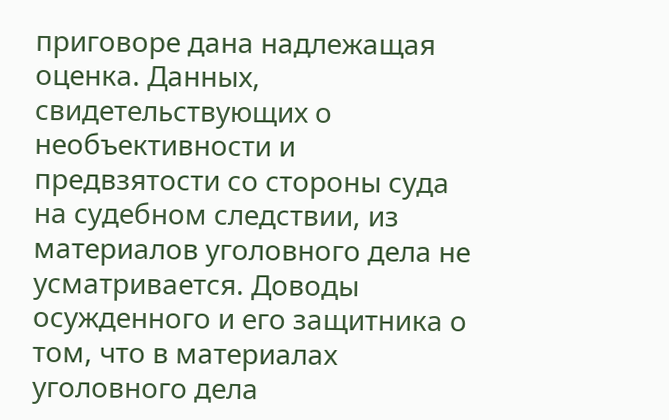приговоре дана надлежащая оценка. Данных, свидетельствующих о необъективности и предвзятости со стороны суда на судебном следствии, из материалов уголовного дела не усматривается. Доводы осужденного и его защитника о том, что в материалах уголовного дела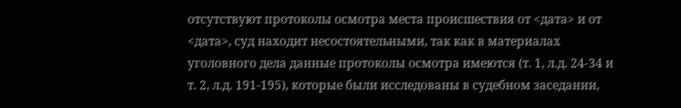отсутствуют протоколы осмотра места происшествия от <дата> и от <дата>, суд находит несостоятельными, так как в материалах уголовного дела данные протоколы осмотра имеются (т. 1, л.д. 24-34 и т. 2, л.д. 191-195), которые были исследованы в судебном заседании,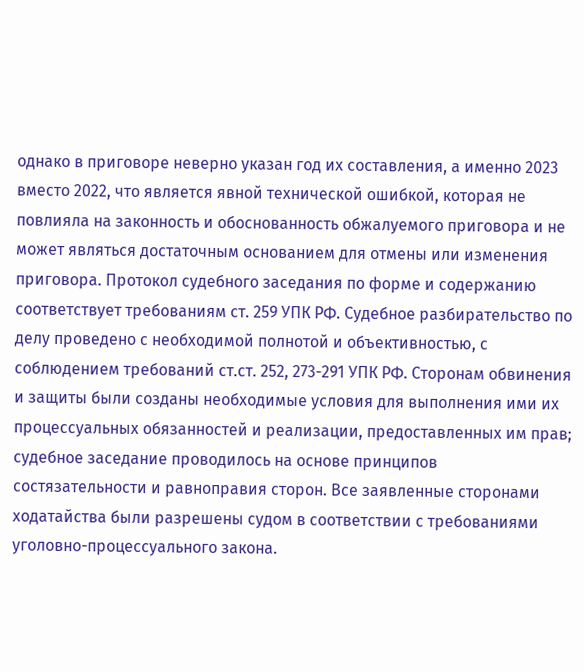однако в приговоре неверно указан год их составления, а именно 2023 вместо 2022, что является явной технической ошибкой, которая не повлияла на законность и обоснованность обжалуемого приговора и не может являться достаточным основанием для отмены или изменения приговора. Протокол судебного заседания по форме и содержанию соответствует требованиям ст. 259 УПК РФ. Судебное разбирательство по делу проведено с необходимой полнотой и объективностью, с соблюдением требований ст.ст. 252, 273-291 УПК РФ. Сторонам обвинения и защиты были созданы необходимые условия для выполнения ими их процессуальных обязанностей и реализации, предоставленных им прав; судебное заседание проводилось на основе принципов состязательности и равноправия сторон. Все заявленные сторонами ходатайства были разрешены судом в соответствии с требованиями уголовно-процессуального закона.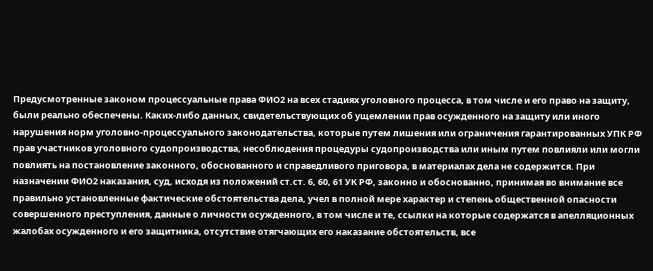Предусмотренные законом процессуальные права ФИО2 на всех стадиях уголовного процесса, в том числе и его право на защиту, были реально обеспечены. Каких-либо данных, свидетельствующих об ущемлении прав осужденного на защиту или иного нарушения норм уголовно-процессуального законодательства, которые путем лишения или ограничения гарантированных УПК РФ прав участников уголовного судопроизводства, несоблюдения процедуры судопроизводства или иным путем повлияли или могли повлиять на постановление законного, обоснованного и справедливого приговора, в материалах дела не содержится. При назначении ФИО2 наказания, суд, исходя из положений ст.ст. 6, 60, 61 УК РФ, законно и обоснованно, принимая во внимание все правильно установленные фактические обстоятельства дела, учел в полной мере характер и степень общественной опасности совершенного преступления, данные о личности осужденного, в том числе и те, ссылки на которые содержатся в апелляционных жалобах осужденного и его защитника, отсутствие отягчающих его наказание обстоятельств, все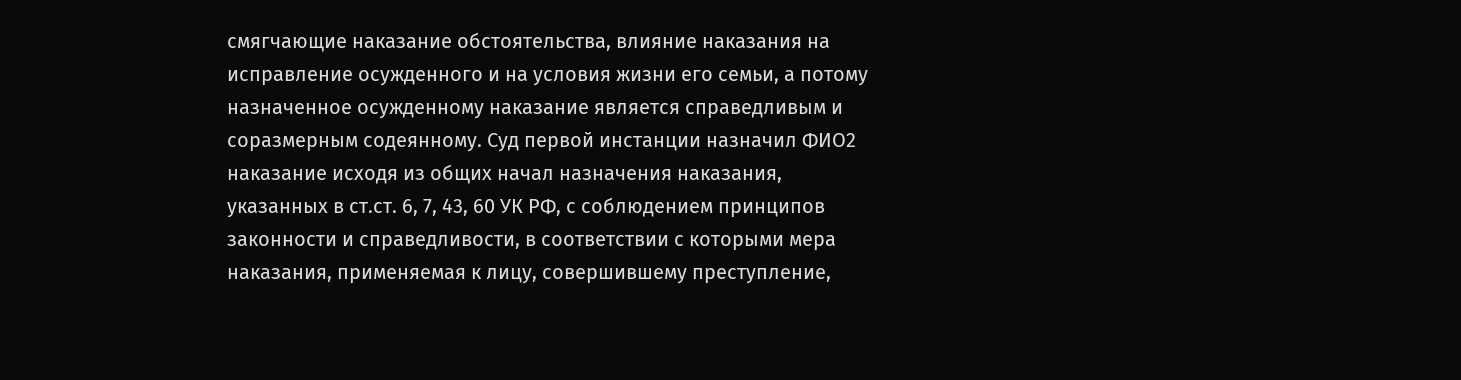смягчающие наказание обстоятельства, влияние наказания на исправление осужденного и на условия жизни его семьи, а потому назначенное осужденному наказание является справедливым и соразмерным содеянному. Суд первой инстанции назначил ФИО2 наказание исходя из общих начал назначения наказания, указанных в ст.ст. 6, 7, 43, 60 УК РФ, с соблюдением принципов законности и справедливости, в соответствии с которыми мера наказания, применяемая к лицу, совершившему преступление,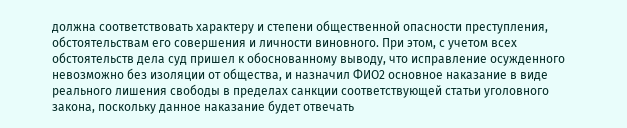должна соответствовать характеру и степени общественной опасности преступления, обстоятельствам его совершения и личности виновного. При этом, с учетом всех обстоятельств дела суд пришел к обоснованному выводу, что исправление осужденного невозможно без изоляции от общества, и назначил ФИО2 основное наказание в виде реального лишения свободы в пределах санкции соответствующей статьи уголовного закона, поскольку данное наказание будет отвечать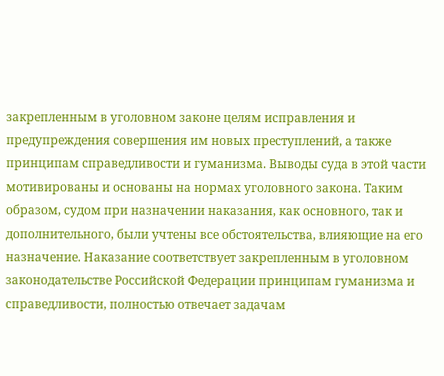закрепленным в уголовном законе целям исправления и предупреждения совершения им новых преступлений, а также принципам справедливости и гуманизма. Выводы суда в этой части мотивированы и основаны на нормах уголовного закона. Таким образом, судом при назначении наказания, как основного, так и дополнительного, были учтены все обстоятельства, влияющие на его назначение. Наказание соответствует закрепленным в уголовном законодательстве Российской Федерации принципам гуманизма и справедливости, полностью отвечает задачам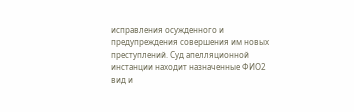исправления осужденного и предупреждения совершения им новых преступлений. Суд апелляционной инстанции находит назначенные ФИО2 вид и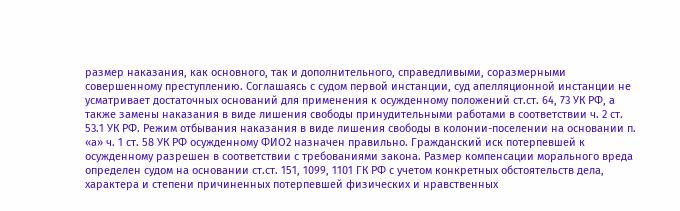размер наказания, как основного, так и дополнительного, справедливыми, соразмерными совершенному преступлению. Соглашаясь с судом первой инстанции, суд апелляционной инстанции не усматривает достаточных оснований для применения к осужденному положений ст.ст. 64, 73 УК РФ, а также замены наказания в виде лишения свободы принудительными работами в соответствии ч. 2 ст. 53.1 УК РФ. Режим отбывания наказания в виде лишения свободы в колонии-поселении на основании п. «а» ч. 1 ст. 58 УК РФ осужденному ФИО2 назначен правильно. Гражданский иск потерпевшей к осужденному разрешен в соответствии с требованиями закона. Размер компенсации морального вреда определен судом на основании ст.ст. 151, 1099, 1101 ГК РФ с учетом конкретных обстоятельств дела, характера и степени причиненных потерпевшей физических и нравственных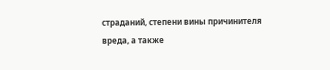страданий, степени вины причинителя вреда, а также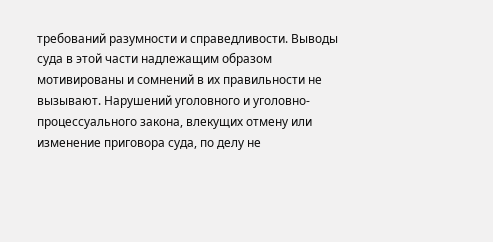требований разумности и справедливости. Выводы суда в этой части надлежащим образом мотивированы и сомнений в их правильности не вызывают. Нарушений уголовного и уголовно-процессуального закона, влекущих отмену или изменение приговора суда, по делу не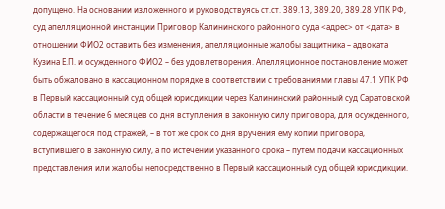допущено. На основании изложенного и руководствуясь ст.ст. 389.13, 389.20, 389.28 УПК РФ, суд апелляционной инстанции Приговор Калининского районного суда <адрес> от <дата> в отношении ФИО2 оставить без изменения, апелляционные жалобы защитника – адвоката Кузина Е.П. и осужденного ФИО2 – без удовлетворения. Апелляционное постановление может быть обжаловано в кассационном порядке в соответствии с требованиями главы 47.1 УПК РФ в Первый кассационный суд общей юрисдикции через Калининский районный суд Саратовской области в течение 6 месяцев со дня вступления в законную силу приговора, для осужденного, содержащегося под стражей, – в тот же срок со дня вручения ему копии приговора, вступившего в законную силу, а по истечении указанного срока – путем подачи кассационных представления или жалобы непосредственно в Первый кассационный суд общей юрисдикции.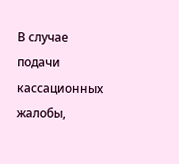В случае подачи кассационных жалобы,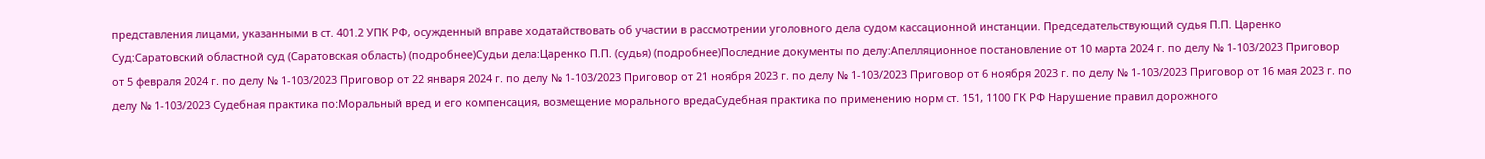представления лицами, указанными в ст. 401.2 УПК РФ, осужденный вправе ходатайствовать об участии в рассмотрении уголовного дела судом кассационной инстанции. Председательствующий судья П.П. Царенко Суд:Саратовский областной суд (Саратовская область) (подробнее)Судьи дела:Царенко П.П. (судья) (подробнее)Последние документы по делу:Апелляционное постановление от 10 марта 2024 г. по делу № 1-103/2023 Приговор от 5 февраля 2024 г. по делу № 1-103/2023 Приговор от 22 января 2024 г. по делу № 1-103/2023 Приговор от 21 ноября 2023 г. по делу № 1-103/2023 Приговор от 6 ноября 2023 г. по делу № 1-103/2023 Приговор от 16 мая 2023 г. по делу № 1-103/2023 Судебная практика по:Моральный вред и его компенсация, возмещение морального вредаСудебная практика по применению норм ст. 151, 1100 ГК РФ Нарушение правил дорожного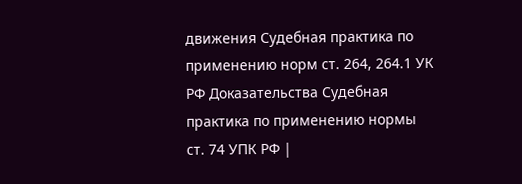движения Судебная практика по применению норм ст. 264, 264.1 УК РФ Доказательства Судебная практика по применению нормы ст. 74 УПК РФ |